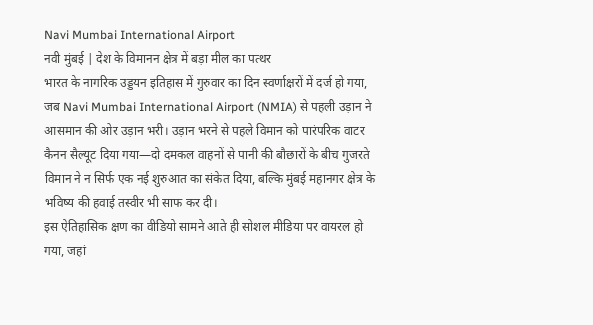Navi Mumbai International Airport
नवी मुंबई | देश के विमानन क्षेत्र में बड़ा मील का पत्थर
भारत के नागरिक उड्डयन इतिहास में गुरुवार का दिन स्वर्णाक्षरों में दर्ज हो गया, जब Navi Mumbai International Airport (NMIA) से पहली उड़ान ने आसमान की ओर उड़ान भरी। उड़ान भरने से पहले विमान को पारंपरिक वाटर कैनन सैल्यूट दिया गया—दो दमकल वाहनों से पानी की बौछारों के बीच गुजरते विमान ने न सिर्फ एक नई शुरुआत का संकेत दिया, बल्कि मुंबई महानगर क्षेत्र के भविष्य की हवाई तस्वीर भी साफ कर दी।
इस ऐतिहासिक क्षण का वीडियो सामने आते ही सोशल मीडिया पर वायरल हो गया, जहां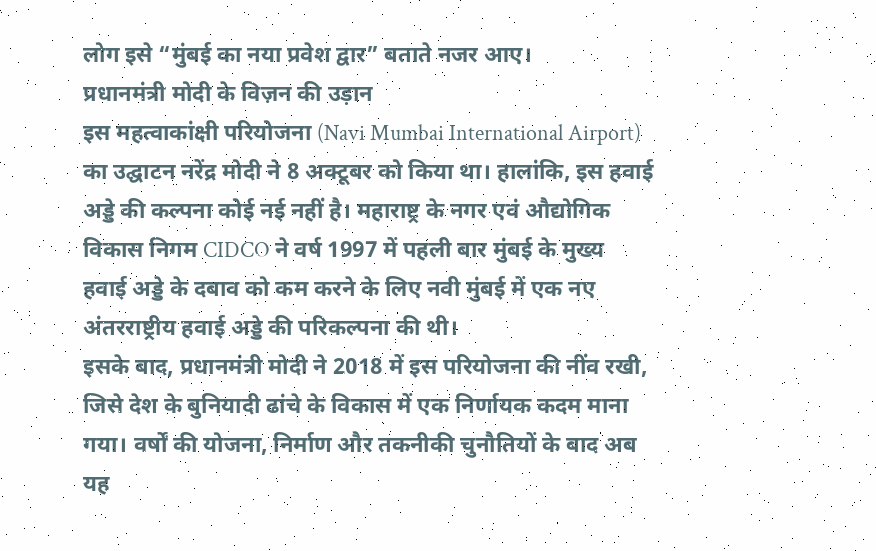लोग इसे “मुंबई का नया प्रवेश द्वार” बताते नजर आए।
प्रधानमंत्री मोदी के विज़न की उड़ान
इस महत्वाकांक्षी परियोजना (Navi Mumbai International Airport) का उद्घाटन नरेंद्र मोदी ने 8 अक्टूबर को किया था। हालांकि, इस हवाई अड्डे की कल्पना कोई नई नहीं है। महाराष्ट्र के नगर एवं औद्योगिक विकास निगम CIDCO ने वर्ष 1997 में पहली बार मुंबई के मुख्य हवाई अड्डे के दबाव को कम करने के लिए नवी मुंबई में एक नए अंतरराष्ट्रीय हवाई अड्डे की परिकल्पना की थी।
इसके बाद, प्रधानमंत्री मोदी ने 2018 में इस परियोजना की नींव रखी, जिसे देश के बुनियादी ढांचे के विकास में एक निर्णायक कदम माना गया। वर्षों की योजना, निर्माण और तकनीकी चुनौतियों के बाद अब यह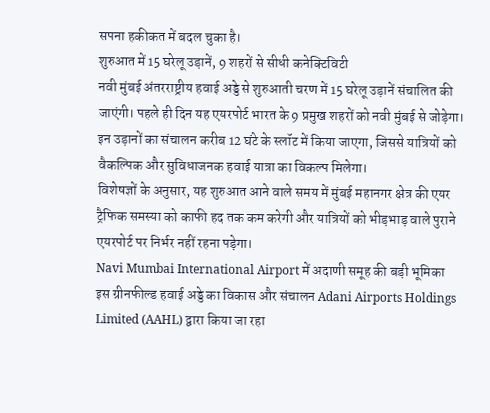सपना हकीकत में बदल चुका है।
शुरुआत में 15 घरेलू उड़ानें, 9 शहरों से सीधी कनेक्टिविटी
नवी मुंबई अंतरराष्ट्रीय हवाई अड्डे से शुरुआती चरण में 15 घरेलू उड़ानें संचालित की जाएंगी। पहले ही दिन यह एयरपोर्ट भारत के 9 प्रमुख शहरों को नवी मुंबई से जोड़ेगा। इन उड़ानों का संचालन करीब 12 घंटे के स्लॉट में किया जाएगा, जिससे यात्रियों को वैकल्पिक और सुविधाजनक हवाई यात्रा का विकल्प मिलेगा।
विशेषज्ञों के अनुसार, यह शुरुआत आने वाले समय में मुंबई महानगर क्षेत्र की एयर ट्रैफिक समस्या को काफी हद तक कम करेगी और यात्रियों को भीड़भाड़ वाले पुराने एयरपोर्ट पर निर्भर नहीं रहना पड़ेगा।
Navi Mumbai International Airport में अदाणी समूह की बड़ी भूमिका
इस ग्रीनफील्ड हवाई अड्डे का विकास और संचालन Adani Airports Holdings Limited (AAHL) द्वारा किया जा रहा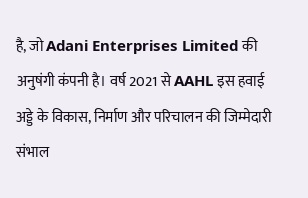है, जो Adani Enterprises Limited की अनुषंगी कंपनी है। वर्ष 2021 से AAHL इस हवाई अड्डे के विकास, निर्माण और परिचालन की जिम्मेदारी संभाल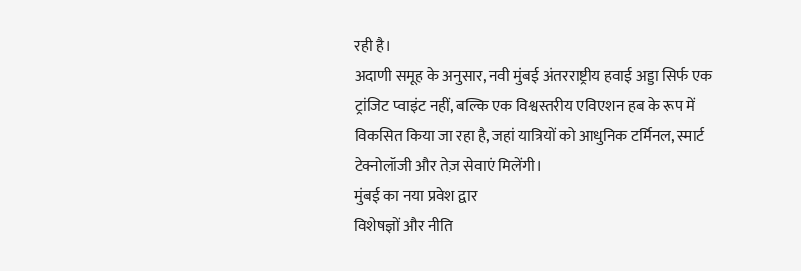रही है।
अदाणी समूह के अनुसार, नवी मुंबई अंतरराष्ट्रीय हवाई अड्डा सिर्फ एक ट्रांजिट प्वाइंट नहीं, बल्कि एक विश्वस्तरीय एविएशन हब के रूप में विकसित किया जा रहा है, जहां यात्रियों को आधुनिक टर्मिनल, स्मार्ट टेक्नोलॉजी और तेज़ सेवाएं मिलेंगी।
मुंबई का नया प्रवेश द्वार
विशेषज्ञों और नीति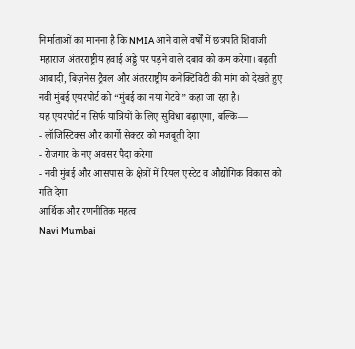निर्माताओं का मानना है कि NMIA आने वाले वर्षों में छत्रपति शिवाजी महाराज अंतरराष्ट्रीय हवाई अड्डे पर पड़ने वाले दबाव को कम करेगा। बढ़ती आबादी, बिज़नेस ट्रैवल और अंतरराष्ट्रीय कनेक्टिविटी की मांग को देखते हुए नवी मुंबई एयरपोर्ट को “मुंबई का नया गेटवे” कहा जा रहा है।
यह एयरपोर्ट न सिर्फ यात्रियों के लिए सुविधा बढ़ाएगा, बल्कि—
- लॉजिस्टिक्स और कार्गो सेक्टर को मजबूती देगा
- रोजगार के नए अवसर पैदा करेगा
- नवी मुंबई और आसपास के क्षेत्रों में रियल एस्टेट व औद्योगिक विकास को गति देगा
आर्थिक और रणनीतिक महत्व
Navi Mumbai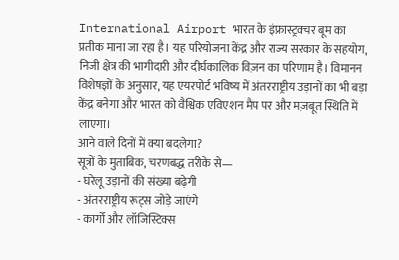International Airport भारत के इंफ्रास्ट्रक्चर बूम का प्रतीक माना जा रहा है। यह परियोजना केंद्र और राज्य सरकार के सहयोग, निजी क्षेत्र की भागीदारी और दीर्घकालिक विज़न का परिणाम है। विमानन विशेषज्ञों के अनुसार, यह एयरपोर्ट भविष्य में अंतरराष्ट्रीय उड़ानों का भी बड़ा केंद्र बनेगा और भारत को वैश्विक एविएशन मैप पर और मज़बूत स्थिति में लाएगा।
आने वाले दिनों में क्या बदलेगा?
सूत्रों के मुताबिक, चरणबद्ध तरीके से—
- घरेलू उड़ानों की संख्या बढ़ेगी
- अंतरराष्ट्रीय रूट्स जोड़े जाएंगे
- कार्गो और लॉजिस्टिक्स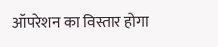ऑपरेशन का विस्तार होगा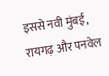इससे नवी मुंबई, रायगढ़ और पनवेल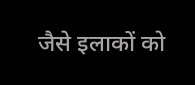जैसे इलाकों को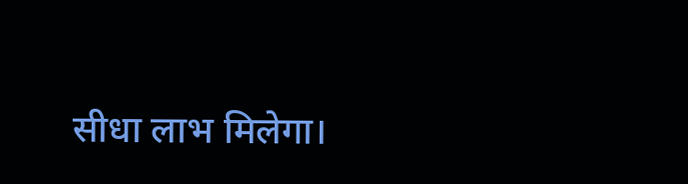सीधा लाभ मिलेगा।